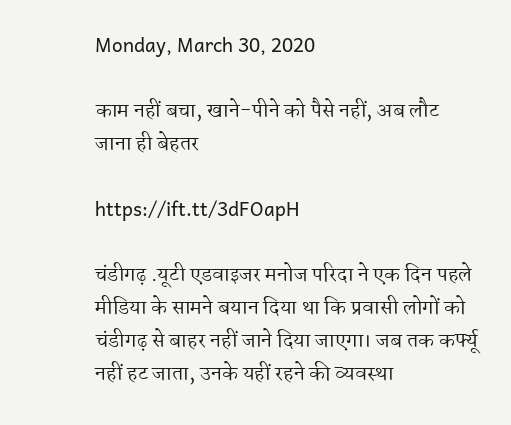Monday, March 30, 2020

काम नहीं बचा, खाने-पीने को पैसे नहीं, अब लौट जाना ही बेहतर

https://ift.tt/3dFOapH

चंडीगढ़ .यूटी एडवाइजर मनोज परिदा ने एक दिन पहले मीडिया के सामने बयान दिया था कि प्रवासी लोगों को चंडीगढ़ से बाहर नहीं जाने दिया जाएगा। जब तक कर्फ्यू नहीं हट जाता, उनके यहीं रहने की व्यवस्था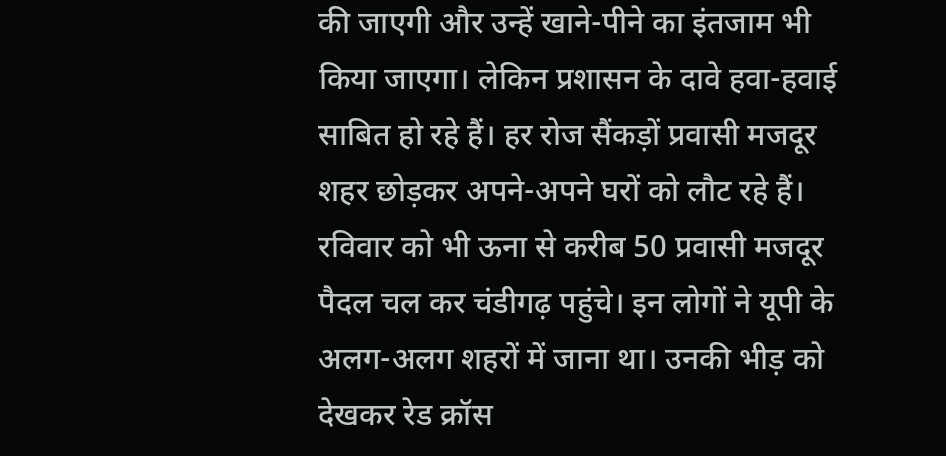की जाएगी और उन्हें खाने-पीने का इंतजाम भी किया जाएगा। लेकिन प्रशासन के दावे हवा-हवाई साबित हो रहे हैं। हर रोज सैंकड़ों प्रवासी मजदूर शहर छोड़कर अपने-अपने घरों को लौट रहे हैं। रविवार को भी ऊना से करीब 50 प्रवासी मजदूर पैदल चल कर चंडीगढ़ पहुंचे। इन लोगों ने यूपी के अलग-अलग शहरों में जाना था। उनकी भीड़ को देखकर रेड क्रॉस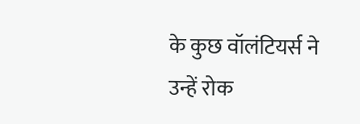के कुछ वॉलंटियर्स ने उन्हें रोक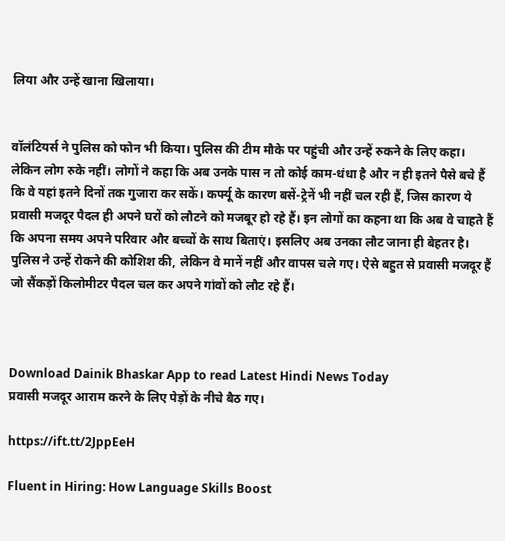लिया और उन्हें खाना खिलाया।


वॉलंटियर्स ने पुलिस को फोन भी किया। पुलिस की टीम मौके पर पहुंची और उन्हें रुकने के लिए कहा। लेकिन लोग रुके नहीं। लोगों ने कहा कि अब उनके पास न तो कोई काम-धंधा है और न ही इतने पैसे बचे हैं कि वे यहां इतने दिनों तक गुजारा कर सकें। कर्फ्यू के कारण बसें-ट्रेनें भी नहीं चल रही हैं, जिस कारण ये प्रवासी मजदूर पैदल ही अपने घरों को लौटने को मजबूर हो रहे हैं। इन लोगों का कहना था कि अब वे चाहते हैं कि अपना समय अपने परिवार और बच्चों के साथ बिताएं। इसलिए अब उनका लौट जाना ही बेहतर है। पुलिस ने उन्हें रोकने की कोशिश की, लेकिन वे मानें नहीं और वापस चले गए। ऐसे बहुत से प्रवासी मजदूर हैं जो सैंकड़ों किलोमीटर पैदल चल कर अपने गांवों को लौट रहे हैं।



Download Dainik Bhaskar App to read Latest Hindi News Today
प्रवासी मजदूर आराम करने के लिए पेड़ों के नीचे बैठ गए।

https://ift.tt/2JppEeH

Fluent in Hiring: How Language Skills Boost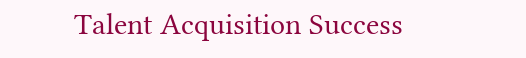Talent Acquisition Success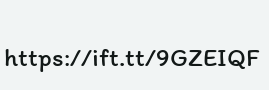https://ift.tt/9GZEIQF